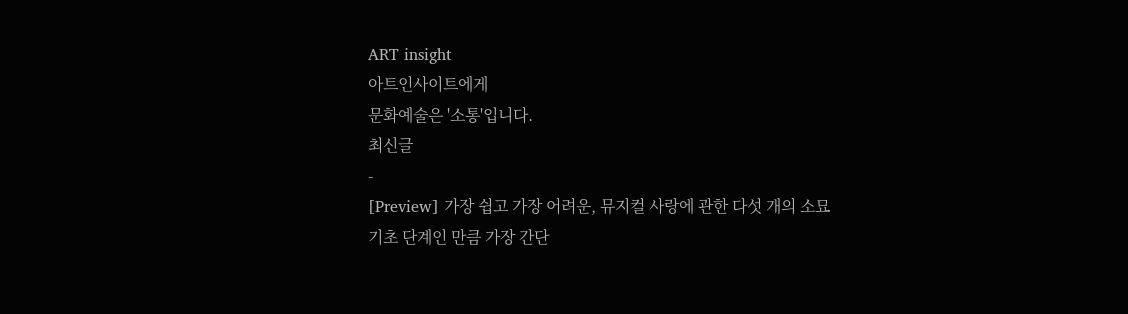ART insight
아트인사이트에게
문화예술은 '소통'입니다.
최신글
-
[Preview] 가장 쉽고 가장 어려운, 뮤지컬 사랑에 관한 다섯 개의 소묘
기초 단계인 만큼 가장 간단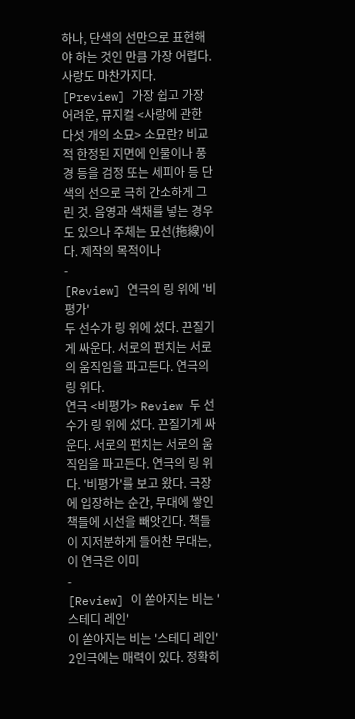하나, 단색의 선만으로 표현해야 하는 것인 만큼 가장 어렵다. 사랑도 마찬가지다.
[Preview] 가장 쉽고 가장 어려운, 뮤지컬 <사랑에 관한 다섯 개의 소묘> 소묘란? 비교적 한정된 지면에 인물이나 풍경 등을 검정 또는 세피아 등 단색의 선으로 극히 간소하게 그린 것. 음영과 색채를 넣는 경우도 있으나 주체는 묘선(拖線)이다. 제작의 목적이나
-
[Review] 연극의 링 위에 '비평가'
두 선수가 링 위에 섰다. 끈질기게 싸운다. 서로의 펀치는 서로의 움직임을 파고든다. 연극의 링 위다.
연극 <비평가> Review 두 선수가 링 위에 섰다. 끈질기게 싸운다. 서로의 펀치는 서로의 움직임을 파고든다. 연극의 링 위다. '비평가'를 보고 왔다. 극장에 입장하는 순간, 무대에 쌓인 책들에 시선을 빼앗긴다. 책들이 지저분하게 들어찬 무대는, 이 연극은 이미
-
[Review] 이 쏟아지는 비는 '스테디 레인'
이 쏟아지는 비는 '스테디 레인' 2인극에는 매력이 있다. 정확히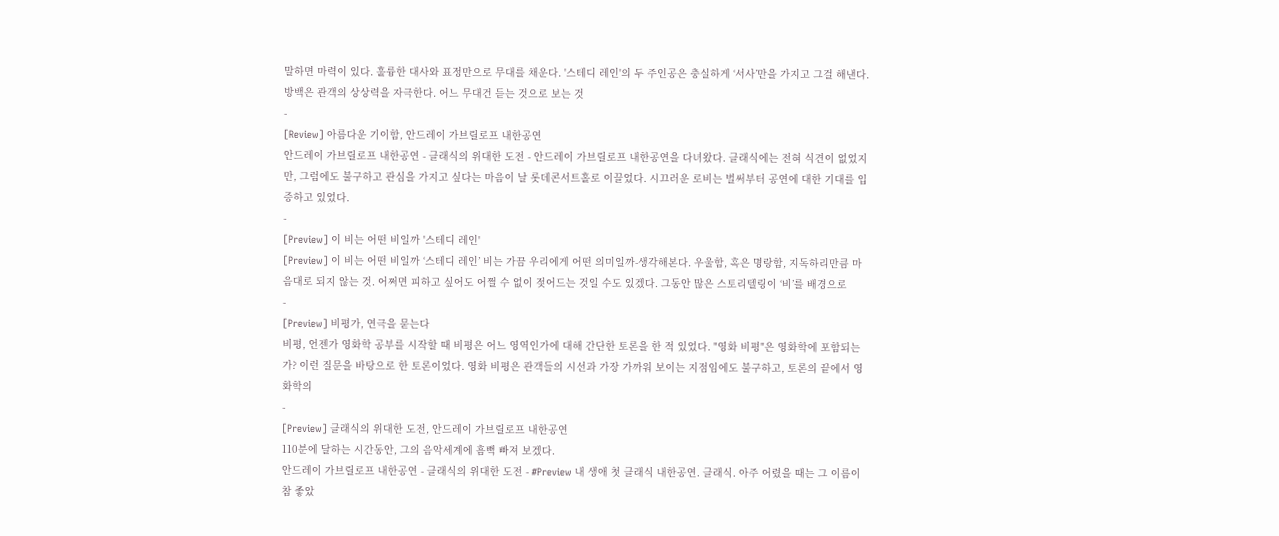말하면 마력이 있다. 훌륭한 대사와 표정만으로 무대를 채운다. '스테디 레인'의 두 주인공은 충실하게 ‘서사’만을 가지고 그걸 해낸다. 방백은 관객의 상상력을 자극한다. 어느 무대건 듣는 것으로 보는 것
-
[Review] 아름다운 기이함, 안드레이 가브릴로프 내한공연
안드레이 가브릴로프 내한공연 - 클래식의 위대한 도전 - 안드레이 가브릴로프 내한공연을 다녀왔다. 클래식에는 전혀 식견이 없었지만, 그럼에도 불구하고 관심을 가지고 싶다는 마음이 날 롯데콘서트홀로 이끌었다. 시끄러운 로비는 벌써부터 공연에 대한 기대를 입증하고 있었다.
-
[Preview] 이 비는 어떤 비일까 '스테디 레인'
[Preview] 이 비는 어떤 비일까 ‘스테디 레인’ 비는 가끔 우리에게 어떤 의미일까-생각해본다. 우울함, 혹은 명랑함, 지독하리만큼 마음대로 되지 않는 것. 어쩌면 피하고 싶어도 어쩔 수 없이 젖어드는 것일 수도 있겠다. 그동안 많은 스토리텔링이 ‘비’를 배경으로
-
[Preview] 비평가, 연극을 묻는다
비평, 언젠가 영화학 공부를 시작할 때 비평은 어느 영역인가에 대해 간단한 토론을 한 적 있었다. "영화 비평"은 영화학에 포함되는가? 이런 질문을 바탕으로 한 토론이었다. 영화 비평은 관객들의 시선과 가장 가까워 보이는 지점임에도 불구하고, 토론의 끝에서 영화학의
-
[Preview] 클래식의 위대한 도전, 안드레이 가브릴로프 내한공연
110분에 달하는 시간동안, 그의 음악세계에 흠뻑 빠져 보겠다.
안드레이 가브릴로프 내한공연 - 클래식의 위대한 도전 - #Preview 내 생애 첫 클래식 내한공연. 클래식. 아주 어렸을 때는 그 이름이 참 좋았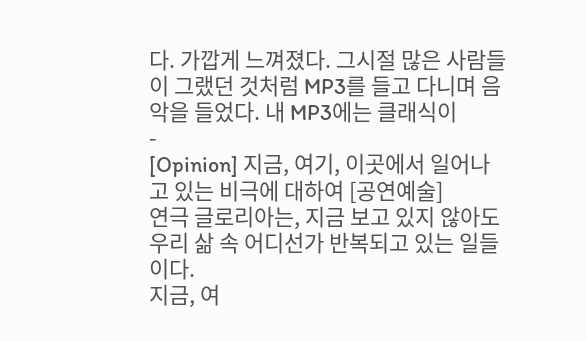다. 가깝게 느껴졌다. 그시절 많은 사람들이 그랬던 것처럼 MP3를 들고 다니며 음악을 들었다. 내 MP3에는 클래식이
-
[Opinion] 지금, 여기, 이곳에서 일어나고 있는 비극에 대하여 [공연예술]
연극 글로리아는, 지금 보고 있지 않아도 우리 삶 속 어디선가 반복되고 있는 일들이다.
지금, 여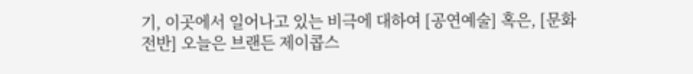기, 이곳에서 일어나고 있는 비극에 대하여 [공연예술] 혹은, [문화전반] 오늘은 브랜든 제이콥스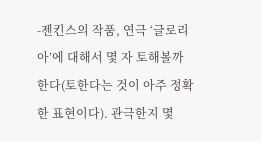-젠킨스의 작품, 연극 ‘글로리아’에 대해서 몇 자 토해볼까 한다(토한다는 것이 아주 정확한 표현이다). 관극한지 몇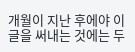개월이 지난 후에야 이 글을 써내는 것에는 두